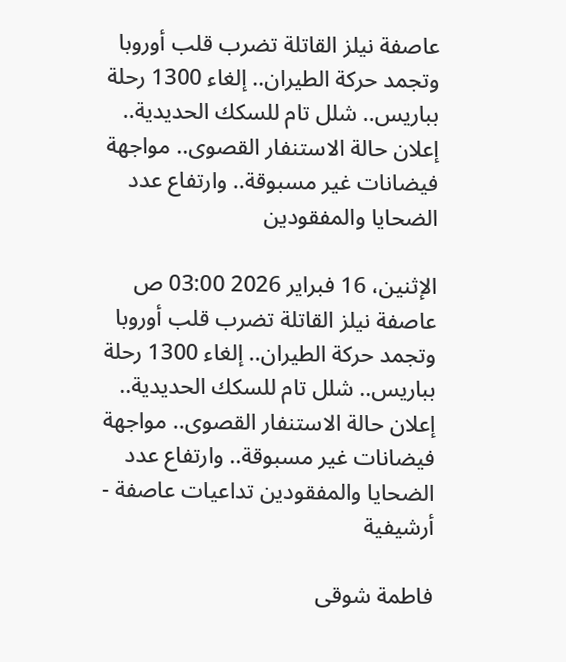عاصفة نيلز القاتلة تضرب قلب أوروبا وتجمد حركة الطيران.. إلغاء 1300 رحلة بباريس.. شلل تام للسكك الحديدية.. إعلان حالة الاستنفار القصوى.. مواجهة فيضانات غير مسبوقة.. وارتفاع عدد الضحايا والمفقودين

الإثنين، 16 فبراير 2026 03:00 ص
عاصفة نيلز القاتلة تضرب قلب أوروبا وتجمد حركة الطيران.. إلغاء 1300 رحلة بباريس.. شلل تام للسكك الحديدية.. إعلان حالة الاستنفار القصوى.. مواجهة فيضانات غير مسبوقة.. وارتفاع عدد الضحايا والمفقودين تداعيات عاصفة - أرشيفية

فاطمة شوقى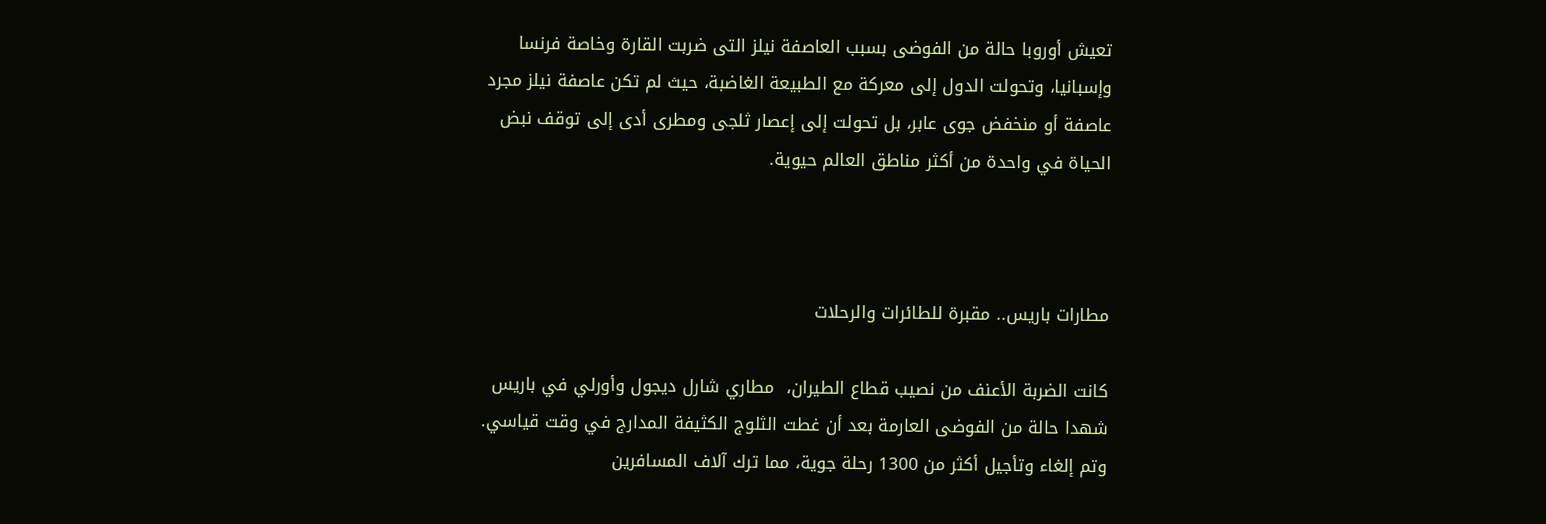تعيش أوروبا حالة من الفوضى بسبب العاصفة نيلز التى ضربت القارة وخاصة فرنسا وإسبانيا، وتحولت الدول إلى معركة مع الطبيعة الغاضبة، حيث لم تكن عاصفة نيلز مجرد عاصفة أو منخفض جوى عابر، بل تحولت إلى إعصار ثلجى ومطرى أدى إلى توقف نبض الحياة في واحدة من أكثر مناطق العالم حيوية.



مطارات باريس.. مقبرة للطائرات والرحلات

كانت الضربة الأعنف من نصيب قطاع الطيران،  مطاري شارل ديجول وأورلي في باريس شهدا حالة من الفوضى العارمة بعد أن غطت الثلوج الكثيفة المدارج في وقت قياسي.
وتم إلغاء وتأجيل أكثر من 1300 رحلة جوية، مما ترك آلاف المسافرين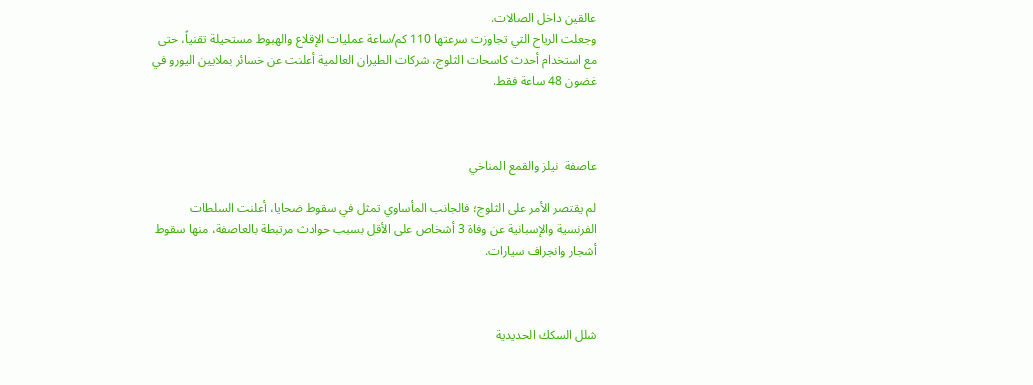عالقين داخل الصالات.
وجعلت الرياح التي تجاوزت سرعتها 110 كم/ساعة عمليات الإقلاع والهبوط مستحيلة تقنياً، حتى مع استخدام أحدث كاسحات الثلوج، شركات الطيران العالمية أعلنت عن خسائر بملايين اليورو في غضون 48 ساعة فقط.



عاصفة  نيلز والقمع المناخي

لم يقتصر الأمر على الثلوج؛ فالجانب المأساوي تمثل في سقوط ضحايا، أعلنت السلطات الفرنسية والإسبانية عن وفاة 3 أشخاص على الأقل بسبب حوادث مرتبطة بالعاصفة، منها سقوط أشجار وانجراف سيارات.



شلل السكك الحديدية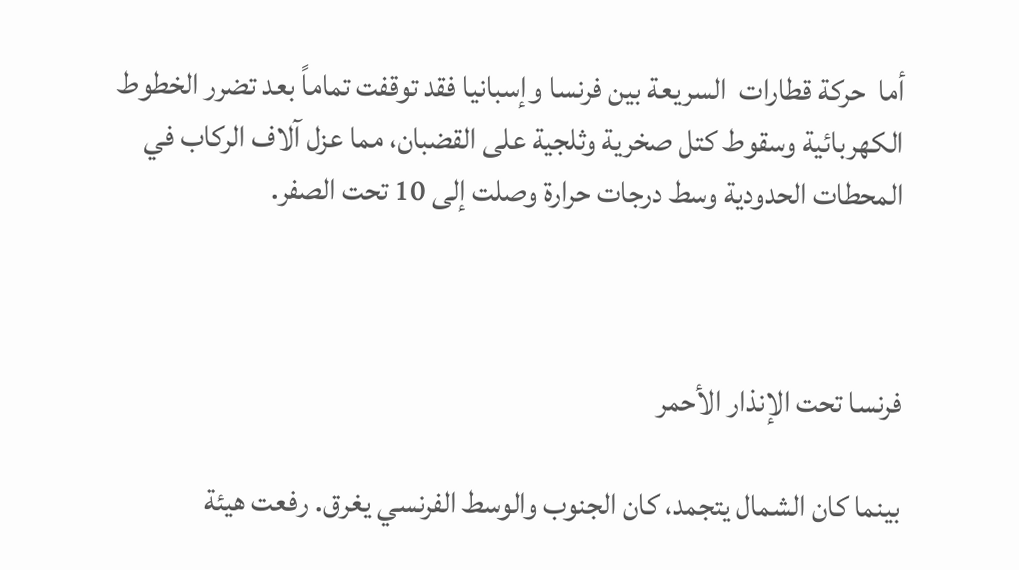أما  حركة قطارات  السريعة بين فرنسا وإسبانيا فقد توقفت تماماً بعد تضرر الخطوط الكهربائية وسقوط كتل صخرية وثلجية على القضبان، مما عزل آلاف الركاب في المحطات الحدودية وسط درجات حرارة وصلت إلى 10 تحت الصفر.



فرنسا تحت الإنذار الأحمر

بينما كان الشمال يتجمد، كان الجنوب والوسط الفرنسي يغرق. رفعت هيئة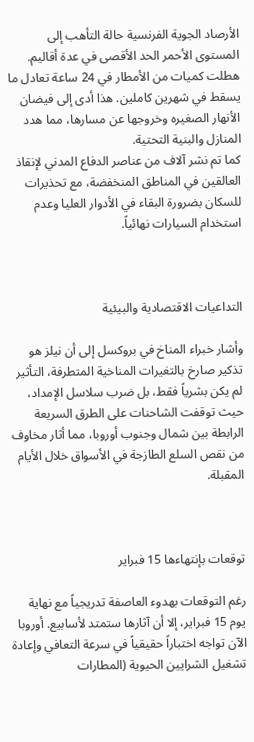الأرصاد الجوية الفرنسية حالة التأهب إلى المستوى الأحمر الحد الأقصى في عدة أقاليم.
هطلت كميات من الأمطار في 24 ساعة تعادل ما يسقط في شهرين كاملين. هذا أدى إلى فيضان الأنهار الصغيره وخروجها عن مسارها، مما هدد المنازل والبنية التحتية.
كما تم نشر آلاف من عناصر الدفاع المدني لإنقاذ العالقين في المناطق المنخفضة، مع تحذيرات للسكان بضرورة البقاء في الأدوار العليا وعدم استخدام السيارات نهائياً.



التداعيات الاقتصادية والبيئية

وأشار خبراء المناخ في بروكسل إلى أن نيلز هو تذكير صارخ بالتغيرات المناخية المتطرفة، التأثير لم يكن بشرياً فقط، بل ضرب سلاسل الإمداد،  حيث توقفت الشاحنات على الطرق السريعة الرابطة بين شمال وجنوب أوروبا، مما أثار مخاوف من نقص السلع الطازجة في الأسواق خلال الأيام المقبلة.



توقعات بإنتهاءها 15 فبراير

رغم التوقعات بهدوء العاصفة تدريجياً مع نهاية يوم 15 فبراير، إلا أن آثارها ستمتد لأسابيع. أوروبا الآن تواجه اختباراً حقيقياً في سرعة التعافي وإعادة تشغيل الشرايين الحيوية (المطارات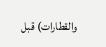والقطارات) قبل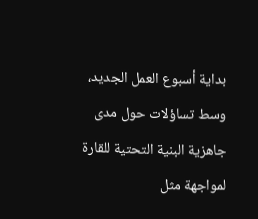بداية أسبوع العمل الجديد، وسط تساؤلات حول مدى جاهزية البنية التحتية للقارة لمواجهة مثل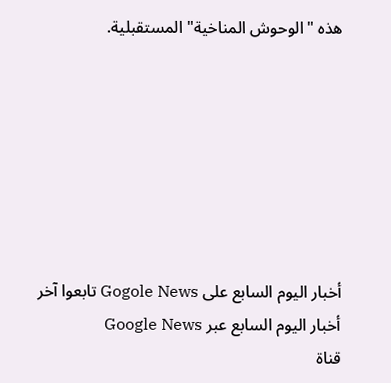هذه "الوحوش المناخية" المستقبلية.







أخبار اليوم السابع على Gogole News تابعوا آخر أخبار اليوم السابع عبر Google News
قناة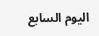اليوم السابع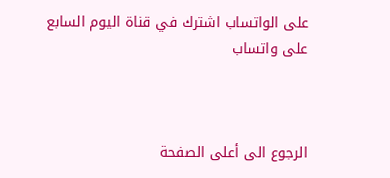على الواتساب اشترك في قناة اليوم السابع على واتساب



الرجوع الى أعلى الصفحة